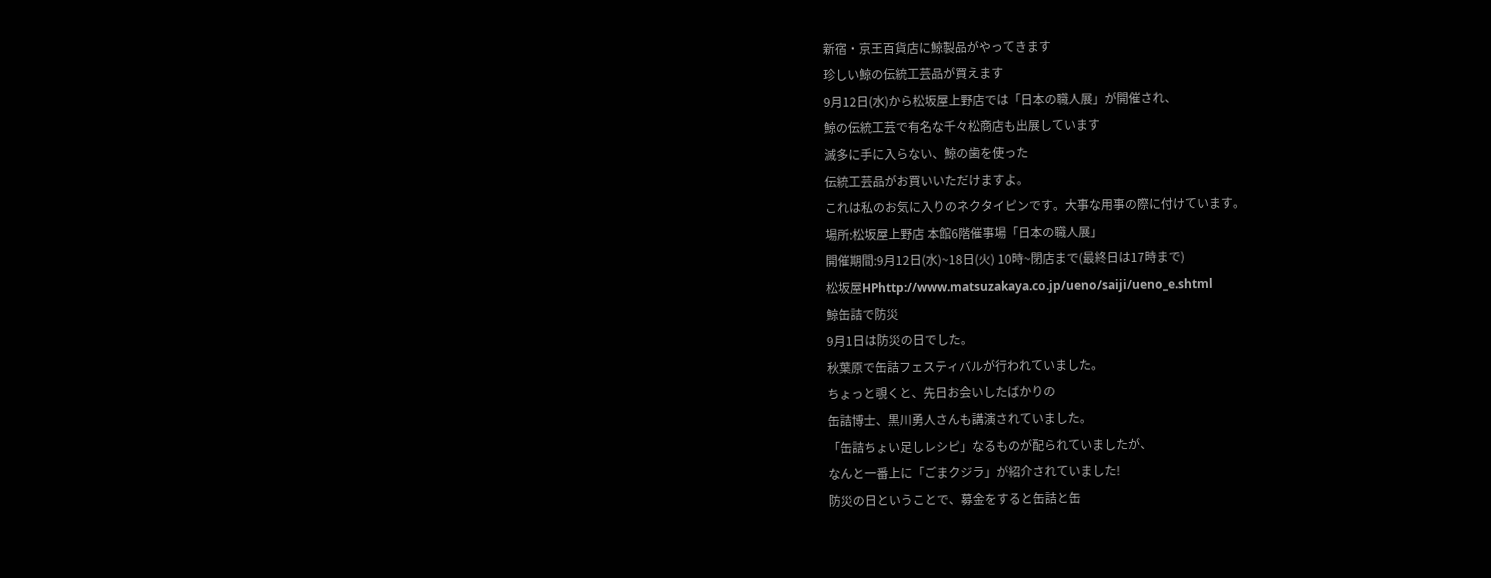新宿・京王百貨店に鯨製品がやってきます
珍しい鯨の伝統工芸品が買えます
9月12日(水)から松坂屋上野店では「日本の職人展」が開催され、
鯨の伝統工芸で有名な千々松商店も出展しています
滅多に手に入らない、鯨の歯を使った
伝統工芸品がお買いいただけますよ。
これは私のお気に入りのネクタイピンです。大事な用事の際に付けています。
場所:松坂屋上野店 本館6階催事場「日本の職人展」
開催期間:9月12日(水)~18日(火) 10時~閉店まで(最終日は17時まで)
松坂屋HPhttp://www.matsuzakaya.co.jp/ueno/saiji/ueno_e.shtml
鯨缶詰で防災
9月1日は防災の日でした。
秋葉原で缶詰フェスティバルが行われていました。
ちょっと覗くと、先日お会いしたばかりの
缶詰博士、黒川勇人さんも講演されていました。
「缶詰ちょい足しレシピ」なるものが配られていましたが、
なんと一番上に「ごまクジラ」が紹介されていました!
防災の日ということで、募金をすると缶詰と缶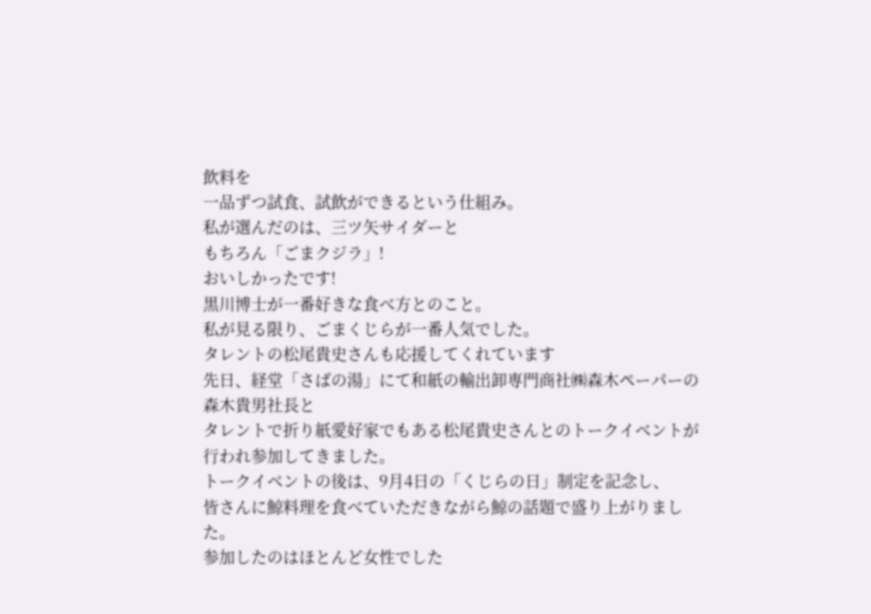飲料を
一品ずつ試食、試飲ができるという仕組み。
私が選んだのは、三ツ矢サイダーと
もちろん「ごまクジラ」!
おいしかったです!
黒川博士が一番好きな食べ方とのこと。
私が見る限り、ごまくじらが一番人気でした。
タレントの松尾貴史さんも応援してくれています
先日、経堂「さばの湯」にて和紙の輸出卸専門商社㈱森木ペーパーの森木貴男社長と
タレントで折り紙愛好家でもある松尾貴史さんとのトークイベントが行われ参加してきました。
トークイベントの後は、9月4日の「くじらの日」制定を記念し、
皆さんに鯨料理を食べていただきながら鯨の話題で盛り上がりました。
参加したのはほとんど女性でした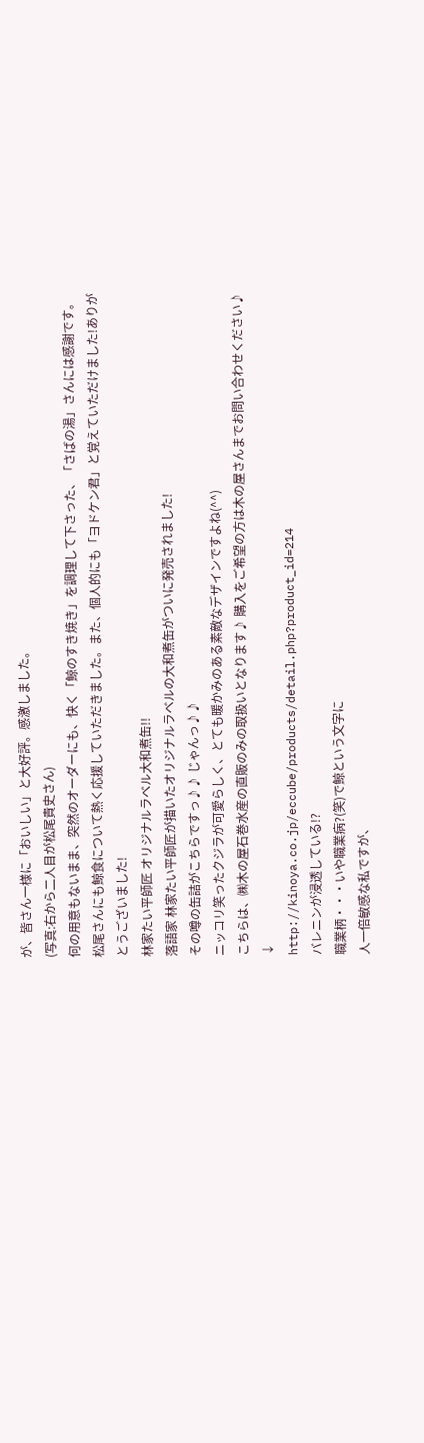が、皆さん一様に「おいしい」と大好評。感激しました。
(写真:右から二人目が松尾貴史さん)
何の用意もないまま、突然のオーダーにも、快く「鯨のすき焼き」を調理して下さった、「さばの湯」さんには感謝です。
松尾さんにも鯨食について熱く応援していただきました。また、個人的にも「ヨドケン君」と覚えていただけました!ありがとうございました!
林家たい平師匠 オリジナルラベル大和煮缶!!
落語家 林家たい平師匠が描いたオリジナルラベルの大和煮缶がついに発売されました!
その噂の缶詰がこちらですっ♪♪ じゃんっ♪♪
ニッコリ笑ったクジラが可愛らしく、とても暖かみのある素敵なデザインですよね(^^)
こちらは、㈱木の屋石巻水産の直販のみの取扱いとなります♪ 購入をご希望の方は木の屋さんまでお問い合わせください♪ ↓
http://kinoya.co.jp/eccube/products/detail.php?product_id=214
バレニンが浸透している!?
職業柄・・・いや職業病?(笑)で鯨という文字に
人一倍敏感な私ですが、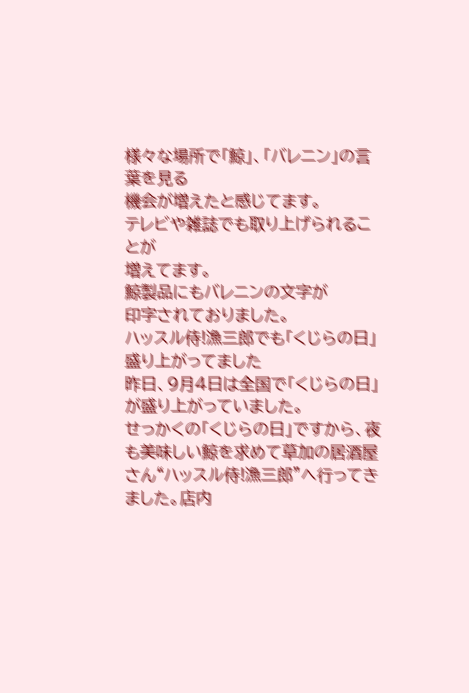様々な場所で「鯨」、「バレニン」の言葉を見る
機会が増えたと感じてます。
テレビや雑誌でも取り上げられることが
増えてます。
鯨製品にもバレニンの文字が
印字されておりました。
ハッスル侍!漁三郎でも「くじらの日」盛り上がってました
昨日、9月4日は全国で「くじらの日」が盛り上がっていました。
せっかくの「くじらの日」ですから、夜も美味しい鯨を求めて草加の居酒屋さん“ハッスル侍!漁三郎”へ行ってきました。店内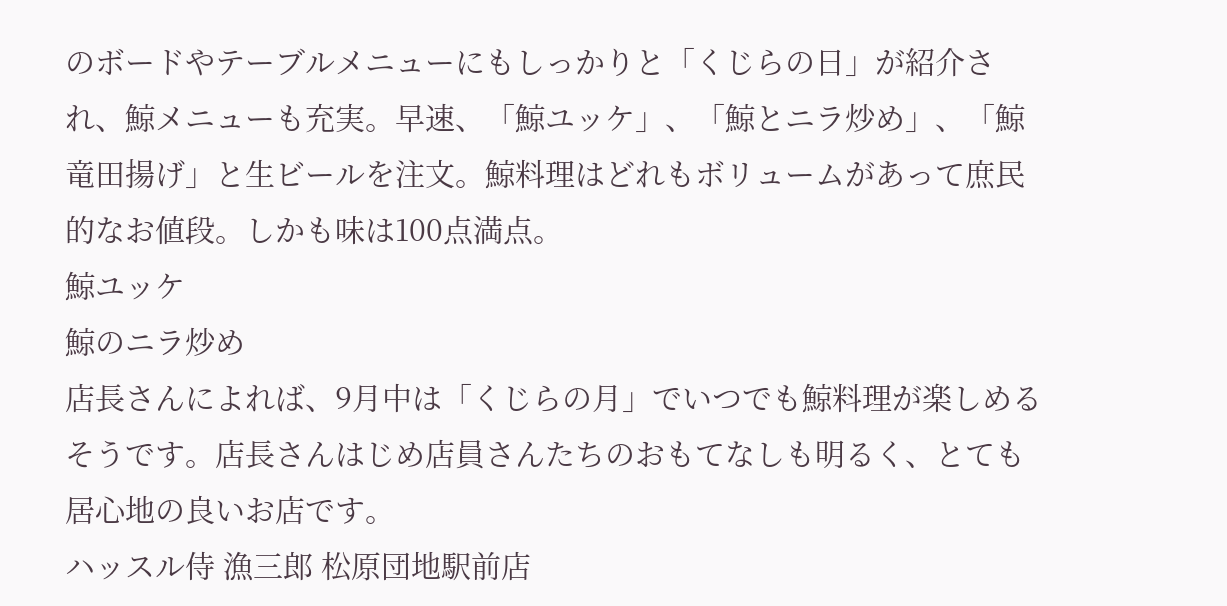のボードやテーブルメニューにもしっかりと「くじらの日」が紹介され、鯨メニューも充実。早速、「鯨ユッケ」、「鯨とニラ炒め」、「鯨竜田揚げ」と生ビールを注文。鯨料理はどれもボリュームがあって庶民的なお値段。しかも味は100点満点。
鯨ユッケ
鯨のニラ炒め
店長さんによれば、9月中は「くじらの月」でいつでも鯨料理が楽しめるそうです。店長さんはじめ店員さんたちのおもてなしも明るく、とても居心地の良いお店です。
ハッスル侍 漁三郎 松原団地駅前店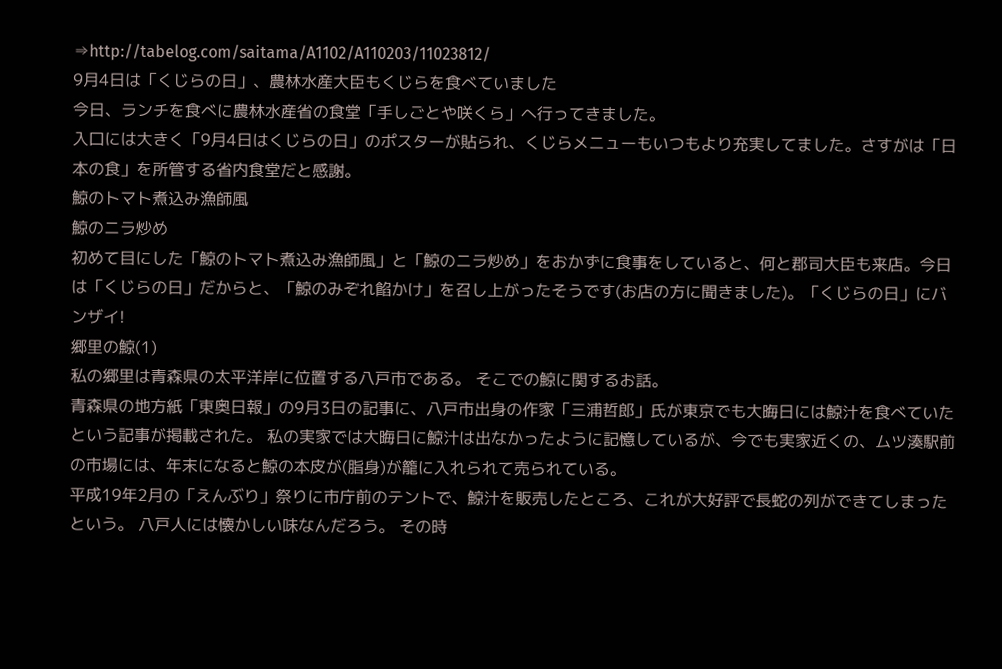⇒http://tabelog.com/saitama/A1102/A110203/11023812/
9月4日は「くじらの日」、農林水産大臣もくじらを食べていました
今日、ランチを食べに農林水産省の食堂「手しごとや咲くら」へ行ってきました。
入口には大きく「9月4日はくじらの日」のポスターが貼られ、くじらメニューもいつもより充実してました。さすがは「日本の食」を所管する省内食堂だと感謝。
鯨のトマト煮込み漁師風
鯨のニラ炒め
初めて目にした「鯨のトマト煮込み漁師風」と「鯨のニラ炒め」をおかずに食事をしていると、何と郡司大臣も来店。今日は「くじらの日」だからと、「鯨のみぞれ餡かけ」を召し上がったそうです(お店の方に聞きました)。「くじらの日」にバンザイ!
郷里の鯨(1)
私の郷里は青森県の太平洋岸に位置する八戸市である。 そこでの鯨に関するお話。
青森県の地方紙「東奥日報」の9月3日の記事に、八戸市出身の作家「三浦哲郎」氏が東京でも大晦日には鯨汁を食べていたという記事が掲載された。 私の実家では大晦日に鯨汁は出なかったように記憶しているが、今でも実家近くの、ムツ湊駅前の市場には、年末になると鯨の本皮が(脂身)が籠に入れられて売られている。
平成19年2月の「えんぶり」祭りに市庁前のテントで、鯨汁を販売したところ、これが大好評で長蛇の列ができてしまったという。 八戸人には懐かしい味なんだろう。 その時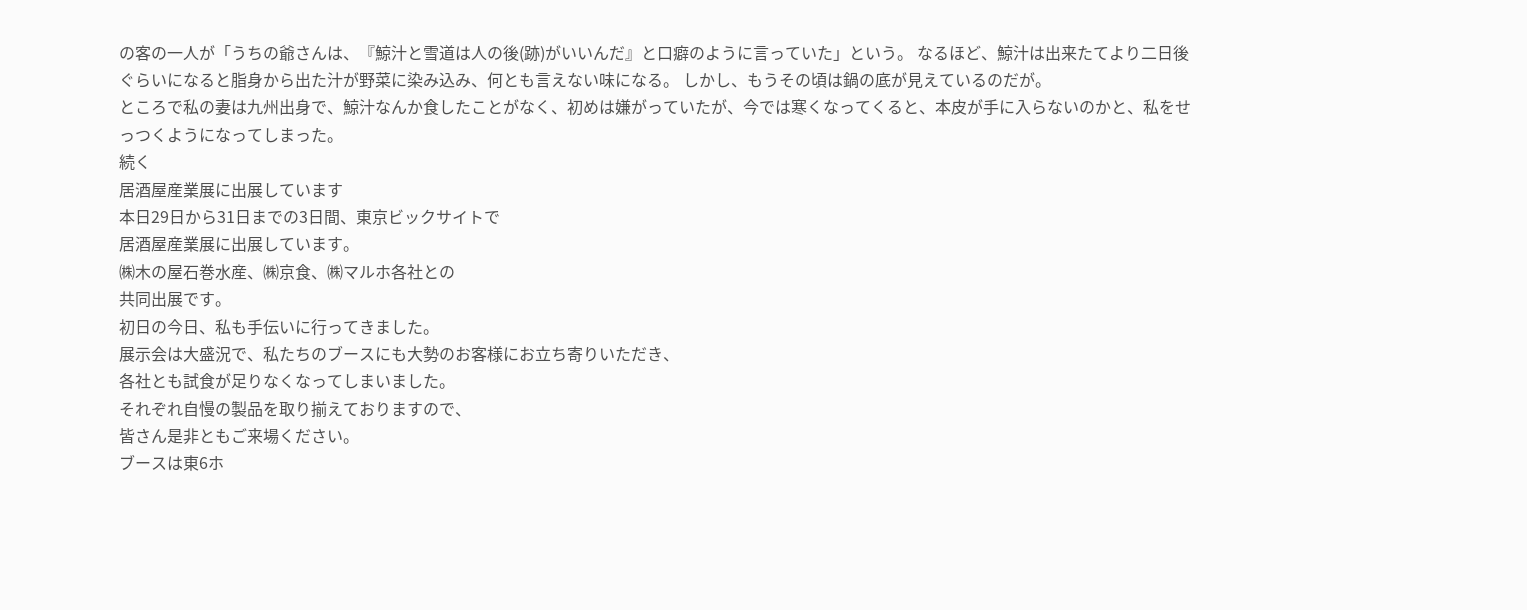の客の一人が「うちの爺さんは、『鯨汁と雪道は人の後(跡)がいいんだ』と口癖のように言っていた」という。 なるほど、鯨汁は出来たてより二日後ぐらいになると脂身から出た汁が野菜に染み込み、何とも言えない味になる。 しかし、もうその頃は鍋の底が見えているのだが。
ところで私の妻は九州出身で、鯨汁なんか食したことがなく、初めは嫌がっていたが、今では寒くなってくると、本皮が手に入らないのかと、私をせっつくようになってしまった。
続く
居酒屋産業展に出展しています
本日29日から31日までの3日間、東京ビックサイトで
居酒屋産業展に出展しています。
㈱木の屋石巻水産、㈱京食、㈱マルホ各社との
共同出展です。
初日の今日、私も手伝いに行ってきました。
展示会は大盛況で、私たちのブースにも大勢のお客様にお立ち寄りいただき、
各社とも試食が足りなくなってしまいました。
それぞれ自慢の製品を取り揃えておりますので、
皆さん是非ともご来場ください。
ブースは東6ホ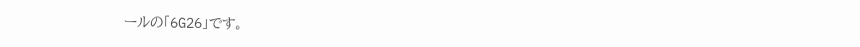ールの「6G26」です。